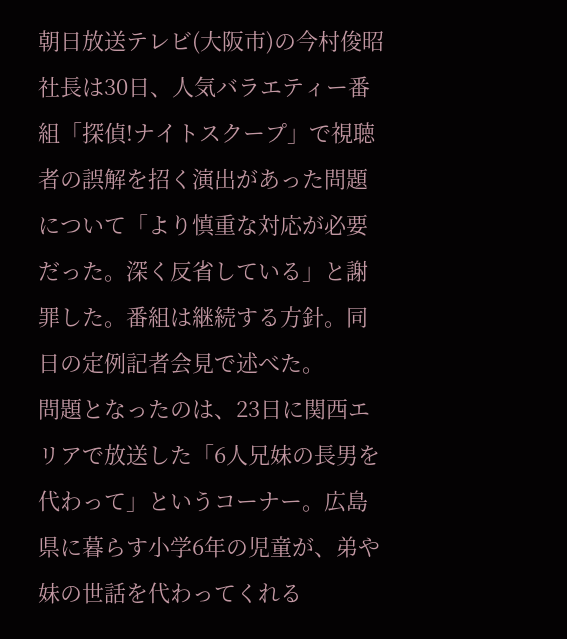朝日放送テレビ(大阪市)の今村俊昭社長は30日、人気バラエティー番組「探偵!ナイトスクープ」で視聴者の誤解を招く演出があった問題について「より慎重な対応が必要だった。深く反省している」と謝罪した。番組は継続する方針。同日の定例記者会見で述べた。
問題となったのは、23日に関西エリアで放送した「6人兄妹の長男を代わって」というコーナー。広島県に暮らす小学6年の児童が、弟や妹の世話を代わってくれる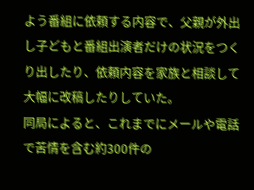よう番組に依頼する内容で、父親が外出し子どもと番組出演者だけの状況をつくり出したり、依頼内容を家族と相談して大幅に改稿したりしていた。
同局によると、これまでにメールや電話で苦情を含む約300件の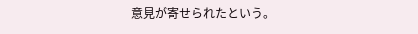意見が寄せられたという。